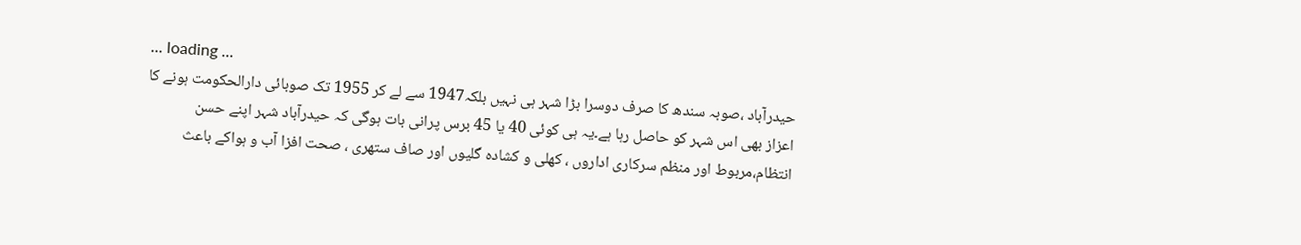... loading ...
حیدرآباد ،صوبہ سندھ کا صرف دوسرا بڑا شہر ہی نہیں بلکہ1947 سے لے کر 1955 تک صوبائی دارالحکومت ہونے کا اعزاز بھی اس شہر کو حاصل رہا ہے۔یہ ہی کوئی 40 یا 45 برس پرانی بات ہوگی کہ حیدرآباد شہر اپنے حسن انتظام،مربوط اور منظم سرکاری اداروں ، کھلی و کشادہ گلیوں اور صاف ستھری ، صحت افزا آب و ہواکے باعث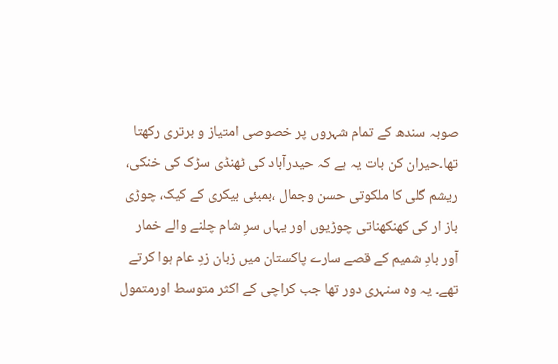صوبہ سندھ کے تمام شہروں پر خصوصی امتیاز و برتری رکھتا تھا۔حیران کن بات یہ ہے کہ حیدرآباد کی ٹھنڈی سڑک کی خنکی، ریشم گلی کا ملکوتی حسن وجمال ،بمبئی بیکری کے کیک، چوڑی باز ار کی کھنکھناتی چوڑیوں اور یہاں سرِ شام چلنے والے خمار آور بادِ شمیم کے قصے سارے پاکستان میں زبان زدِ عام ہوا کرتے تھے۔ یہ وہ سنہری دور تھا جب کراچی کے اکثر متوسط اورمتمول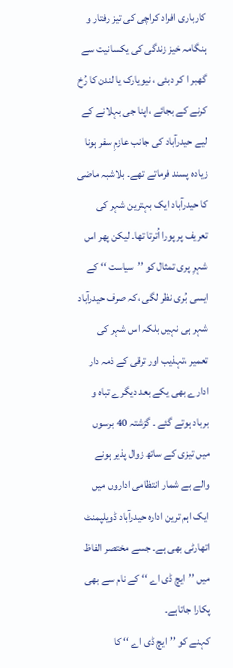کارباری افراد کراچی کی تیز رفتار و ہنگامہ خیز زندگی کی یکسانیت سے گھبر ا کر دبئی ، نیویارک یا لندن کا رُخ کرنے کے بجائے ،اپنا جی بہلانے کے لیے حیدرآباد کی جانب عازمِ سفر ہونا زیادہ پسند فرماتے تھے۔ بلاشبہ ماضی کا حیدرآباد ایک بہترین شہر کی تعریف پر پورا اُترتا تھا۔ لیکن پھر اس شہرِ پری تمثال کو ’’سیاست ‘‘ کے ایسی بُری نظر لگی ،کہ صرف حیدرآباد شہر ہی نہیں بلکہ اس شہر کی تعمیر ،تہذیب اور ترقی کے ذمہ دار ادارے بھی یکے بعد دیگرے تباہ و برباد ہوتے گئے ۔ گزشتہ 40 برسوں میں تیزی کے ساتھ زوال پذیر ہونے والے بے شمار انتظامی اداروں میں ایک اہم ترین ادارہ حیدرآباد ڈویلپمنٹ اتھارٹی بھی ہے۔ جسے مختصر الفاظ میں ’’ایچ ڈی اے ‘‘ کے نام سے بھی پکارا جاتاہے۔
کہنے کو ’’ایچ ڈی اے ‘‘ کا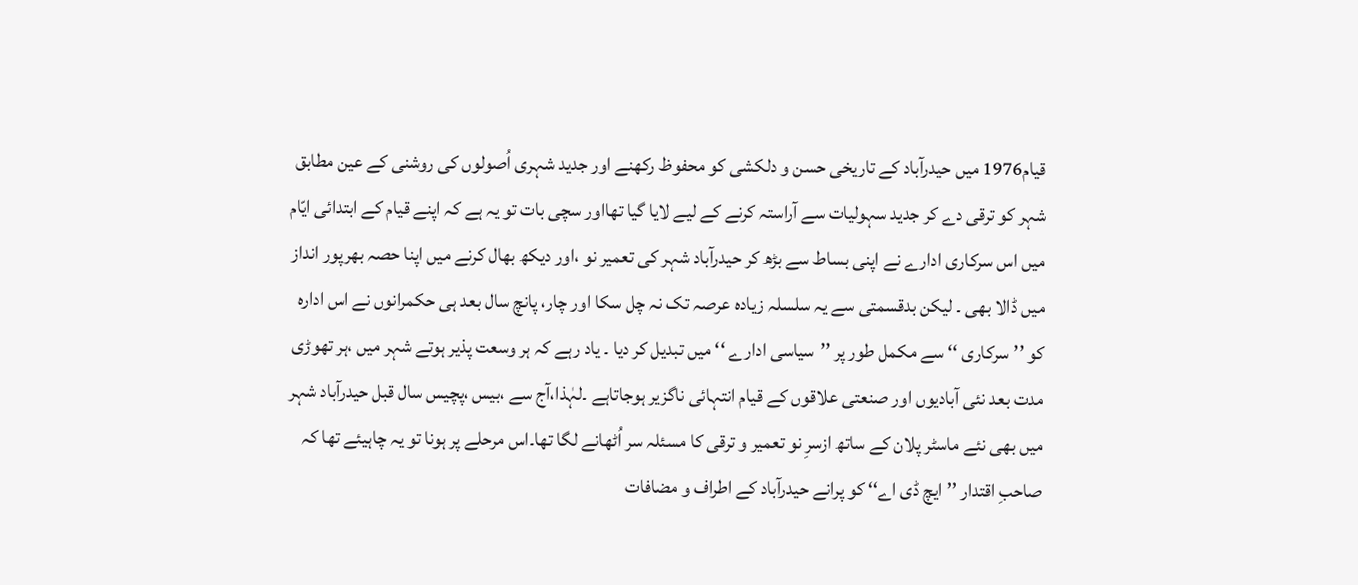قیام1976 میں حیدرآباد کے تاریخی حسن و دلکشی کو محفوظ رکھنے اور جدید شہری اُصولوں کی روشنی کے عین مطابق شہر کو ترقی دے کر جدید سہولیات سے آراستہ کرنے کے لیے لایا گیا تھااور سچی بات تو یہ ہے کہ اپنے قیام کے ابتدائی ایّام میں اس سرکاری ادارے نے اپنی بساط سے بڑھ کر حیدرآباد شہر کی تعمیر نو ،اور دیکھ بھال کرنے میں اپنا حصہ بھرپور انداز میں ڈالا بھی ۔ لیکن بدقسمتی سے یہ سلسلہ زیادہ عرصہ تک نہ چل سکا اور چار، پانچ سال بعد ہی حکمرانوں نے اس ادارہ کو ’’سرکاری ‘‘ سے مکمل طور پر ’’سیاسی ادارے ‘‘ میں تبدیل کر دیا ۔ یاد رہے کہ ہر وسعت پذیر ہوتے شہر میں ،ہر تھوڑی مدت بعد نئی آبادیوں اور صنعتی علاقوں کے قیام انتہائی ناگزیر ہوجاتاہے ۔لہٰذا،آج سے ،بیس ،پچیس سال قبل حیدرآباد شہر میں بھی نئے ماسٹر پلان کے ساتھ ازسرِ نو تعمیر و ترقی کا مسئلہ سر اُٹھانے لگا تھا۔اس مرحلے پر ہونا تو یہ چاہیئے تھا کہ صاحبِ اقتدار ’’ایچ ڈی اے‘‘ کو پرانے حیدرآباد کے اطراف و مضافات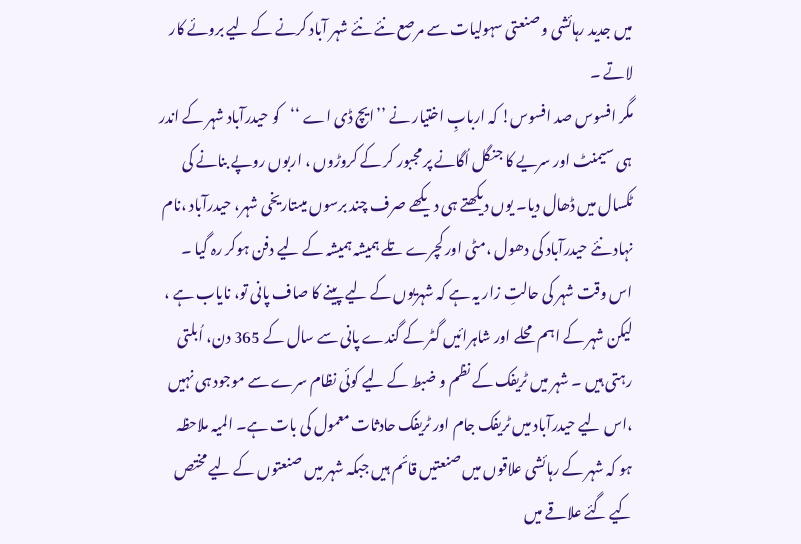میں جدید رہائشی و صنعتی سہولیات سے مرصع نئے نئے شہر آباد کرنے کے لیے بروئے کار لاتے ۔
مگر افسوس صد افسوس! کہ اربابِ اختیار نے ’’ایچ ڈی اے ‘‘کو حیدرآباد شہر کے اندر ہی سیمنٹ اور سریے کا جنگل اُگانے پر مجبور کر کے کروڑوں ، اربوں روپے بنانے کی ٹکسال میں ڈھال دیا۔ یوں دیکھتے ہی دیکھے صرف چند برسوں میںتاریخی شہر، حیدرآباد ،نام نہاد نئے حیدرآباد کی دھول ،مٹی اور کچرے تلے ہمیشہ ہمیشہ کے لیے دفن ہوکر رہ گیا ۔ اس وقت شہر کی حالتِ زار یہ ہے کہ شہریوں کے لیے پینے کا صاف پانی تو، نایاب ہے ، لیکن شہر کے اہم محلے اور شاہرائیں گٹر کے گندے پانی سے سال کے 365 دن، اُبلتی رہتی ہیں ۔ شہر میں ٹریفک کے نظم و ضبط کے لیے کوئی نظام سرے سے موجود ہی نہیں ،اس لیے حیدرآباد میں ٹریفک جام اور ٹریفک حادثات معمول کی بات ہے۔ المیہ ملاحظہ ہو کہ شہر کے رہائشی علاقوں میں صنعتیں قائم ہیں جبکہ شہر میں صنعتوں کے لیے مختص کیے گئے علاقے میں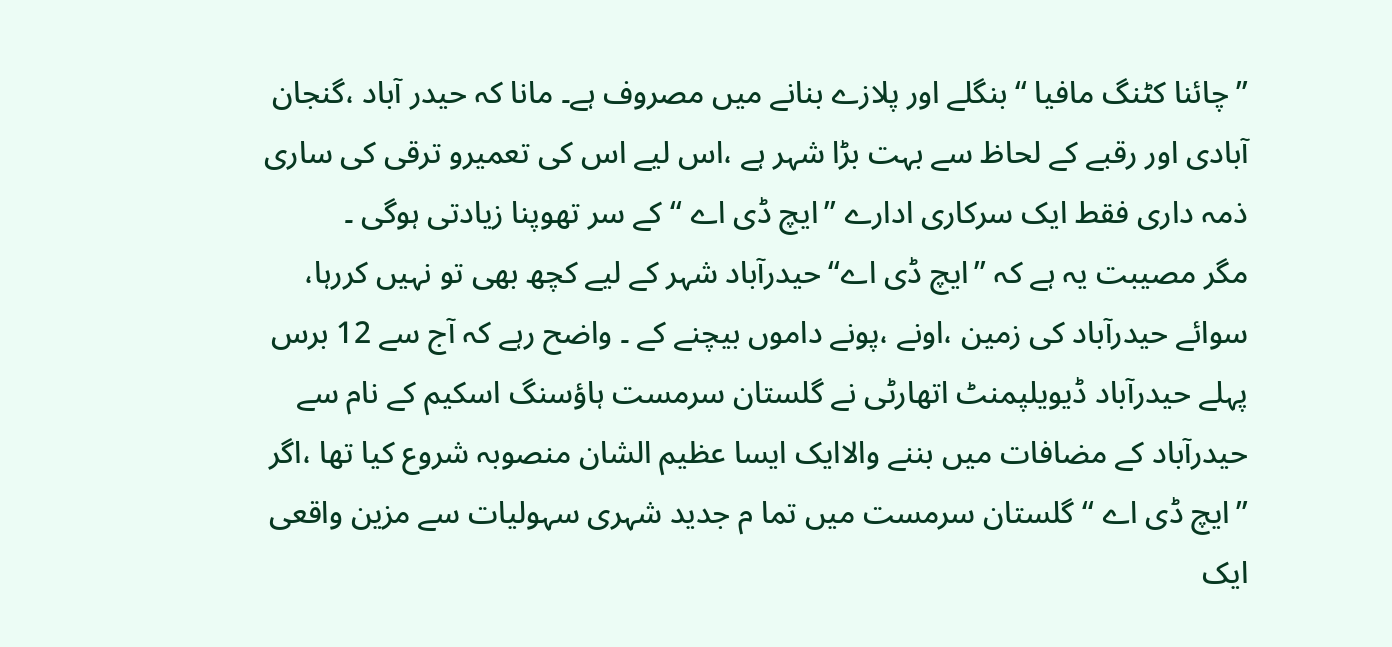’’چائنا کٹنگ مافیا ‘‘بنگلے اور پلازے بنانے میں مصروف ہے۔ مانا کہ حیدر آباد ،گنجان آبادی اور رقبے کے لحاظ سے بہت بڑا شہر ہے ،اس لیے اس کی تعمیرو ترقی کی ساری ذمہ داری فقط ایک سرکاری ادارے ’’ایچ ڈی اے ‘‘ کے سر تھوپنا زیادتی ہوگی ۔
مگر مصیبت یہ ہے کہ ’’ایچ ڈی اے‘‘حیدرآباد شہر کے لیے کچھ بھی تو نہیں کررہا، سوائے حیدرآباد کی زمین ،اونے ،پونے داموں بیچنے کے ۔ واضح رہے کہ آج سے 12 برس پہلے حیدرآباد ڈیویلپمنٹ اتھارٹی نے گلستان سرمست ہاؤسنگ اسکیم کے نام سے حیدرآباد کے مضافات میں بننے والاایک ایسا عظیم الشان منصوبہ شروع کیا تھا ،اگر ’’ایچ ڈی اے ‘‘گلستان سرمست میں تما م جدید شہری سہولیات سے مزین واقعی ایک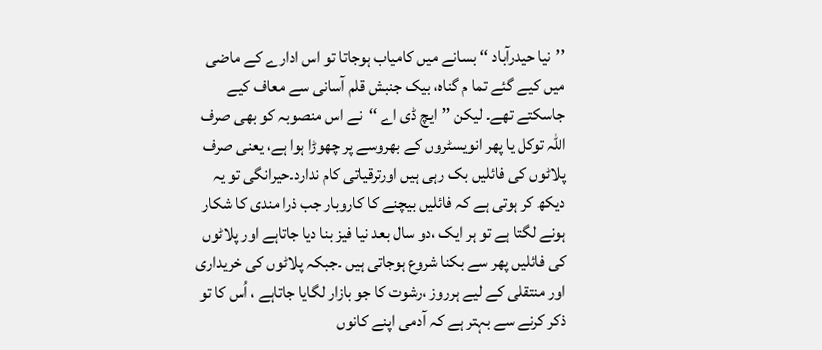’’نیا حیدرآباد ‘‘ بسانے میں کامیاب ہوجاتا تو اس ادارے کے ماضی میں کیے گئے تما م گناہ، بیک جنبش قلم آسانی سے معاف کیے جاسکتے تھے۔ لیکن ’’ایچ ڈی اے ‘‘نے اس منصوبہ کو بھی صرف اللہ توکل یا پھر انویسٹروں کے بھروسے پر چھوڑا ہوا ہے، یعنی صرف پلاٹوں کی فائلیں بک رہی ہیں اورترقیاتی کام ندارد۔حیرانگی تو یہ دیکھ کر ہوتی ہے کہ فائلیں بیچنے کا کاروبار جب ذرا مندی کا شکار ہونے لگتا ہے تو ہر ایک ،دو سال بعد نیا فیز بنا دیا جاتاہے اور پلاٹوں کی فائلیں پھر سے بکنا شروع ہوجاتی ہیں ۔جبکہ پلاٹوں کی خریداری اور منتقلی کے لیے ہرروز ،رشوت کا جو بازار لگایا جاتاہے ، اُس کا تو ذکر کرنے سے بہتر ہے کہ آدمی اپنے کانوں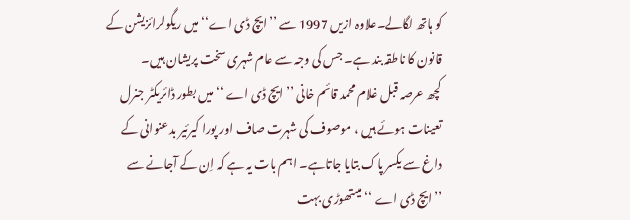کو ہاتھ لگالے۔علاوہ ازیں 1997 سے ’’ایچ ڈی اے‘‘ میں ریگولرائزیشن کے قانون کا ناطقہ بند ہے۔ جس کی وجہ سے عام شہری سخت پریشان ہیں۔
کچھ عرصہ قبل غلام محمد قائم خانی ’’ایچ ڈی اے ‘‘ میں بطور ڈائریکٹر جنرل تعینات ہوئے ہیں ، موصوف کی شہرت صاف اور پورا کیرئیر بدعنوانی کے داغ سے یکسر پاک بتایا جاتاہے۔ اہم بات یہ ہے کہ اِن کے آجانے سے ’’ایچ ڈی اے ‘‘میںتھوڑی بہت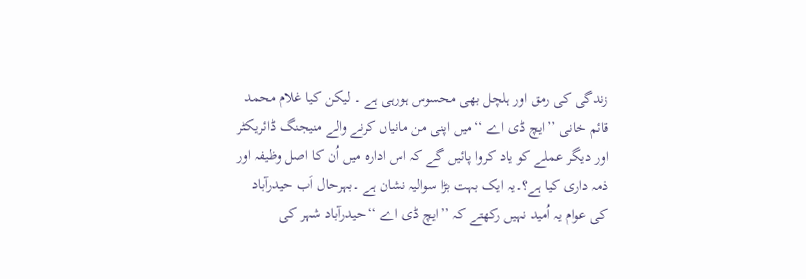زندگی کی رمق اور ہلچل بھی محسوس ہورہی ہے ۔ لیکن کیا غلام محمد قائم خانی ’’ایچ ڈی اے ‘‘میں اپنی من مانیاں کرنے والے منیجنگ ڈائریکٹر اور دیگر عملے کو یاد کروا پائیں گے کہ اس ادارہ میں اُن کا اصل وظیفہ اور ذمہ داری کیا ہے؟۔یہ ایک بہت بڑا سوالیہ نشان ہے ۔بہرحال اَب حیدرآباد کی عوام یہ اُمید نہیں رکھتے کہ ’’ایچ ڈی اے ‘‘حیدرآباد شہر کی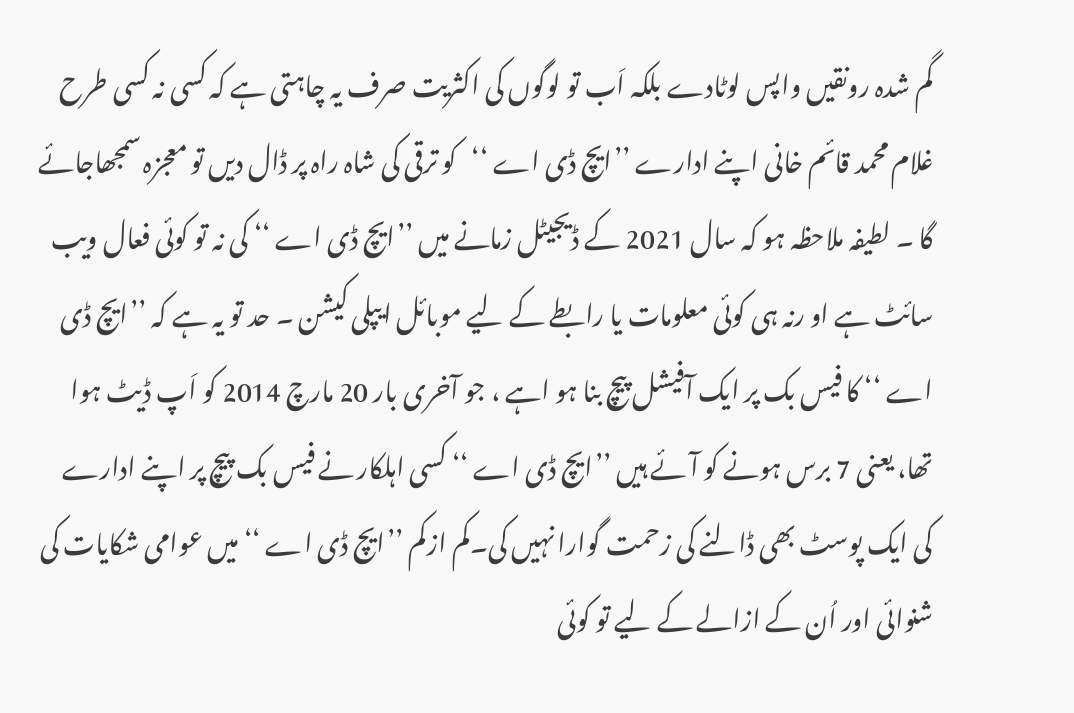گم شدہ رونقیں واپس لوٹادے بلکہ اَب تو لوگوں کی اکثریت صرف یہ چاہتی ہے کہ کسی نہ کسی طرح غلام محمد قائم خانی اپنے ادارے ’’ایچ ڈی اے ‘‘کو ترقی کی شاہ راہ پر ڈال دیں تو معجزہ سمجھاجائے گا ۔ لطیفہ ملاحظہ ہو کہ سال 2021 کے ڈیجیٹل زمانے میں ’’ایچ ڈی اے ‘‘ کی نہ تو کوئی فعال ویب سائٹ ہے او رنہ ہی کوئی معلومات یا رابطے کے لیے موبائل ایپلی کیشن ۔ حد تو یہ ہے کہ ’’ایچ ڈی اے ‘‘ کا فیس بک پر ایک آفیشل پیچ بنا ہو اہے ، جو آخری بار 20 مارچ 2014 کو اَپ ڈیٹ ہوا تھا، یعنی 7 برس ہونے کو آئے ہیں ’’ایچ ڈی اے ‘‘ کسی اہلکار نے فیس بک پیچ پر اپنے ادارے کی ایک پوسٹ بھی ڈالنے کی زحمت گوارا نہیں کی۔کم ازکم ’’ایچ ڈی اے ‘‘ میں عوامی شکایات کی شنوائی اور اُن کے ازالے کے لیے تو کوئی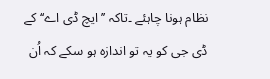نظام ہونا چاہئے ۔تاکہ ’’ایچ ڈی اے‘‘ کے ڈی جی کو یہ تو اندازہ ہو سکے کہ اُن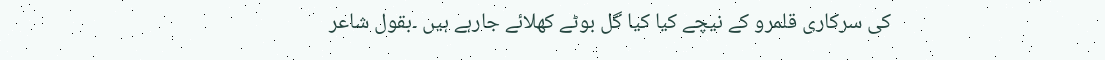کی سرکاری قلمرو کے نیچے کیا کیا گل بوٹے کھلائے جارہے ہیں ۔بقول شاعر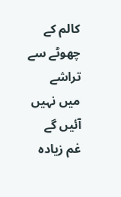کالم کے چھوٹے سے تراشے میں نہیں آئیں گے
غم زیادہ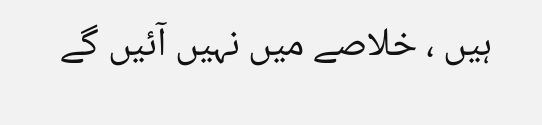ہیں ، خلاصے میں نہیں آئیں گے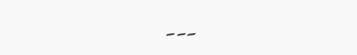۔۔۔